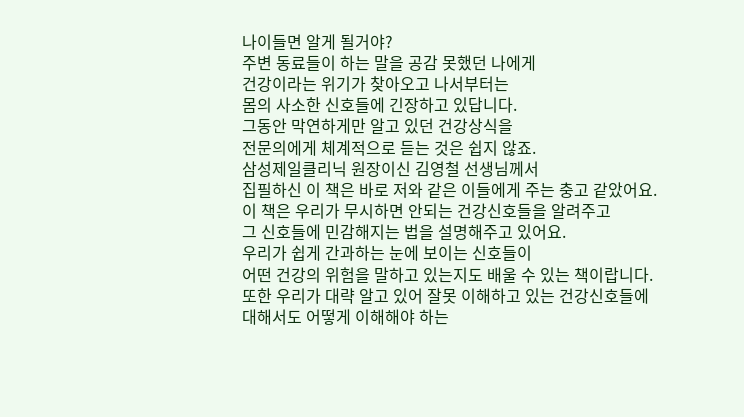나이들면 알게 될거야?
주변 동료들이 하는 말을 공감 못했던 나에게
건강이라는 위기가 찾아오고 나서부터는
몸의 사소한 신호들에 긴장하고 있답니다.
그동안 막연하게만 알고 있던 건강상식을
전문의에게 체계적으로 듣는 것은 쉽지 않죠.
삼성제일클리닉 원장이신 김영철 선생님께서
집필하신 이 책은 바로 저와 같은 이들에게 주는 충고 같았어요.
이 책은 우리가 무시하면 안되는 건강신호들을 알려주고
그 신호들에 민감해지는 법을 설명해주고 있어요.
우리가 쉽게 간과하는 눈에 보이는 신호들이
어떤 건강의 위험을 말하고 있는지도 배울 수 있는 책이랍니다.
또한 우리가 대략 알고 있어 잘못 이해하고 있는 건강신호들에
대해서도 어떻게 이해해야 하는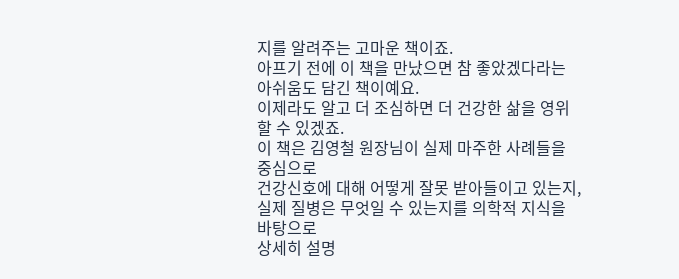지를 알려주는 고마운 책이죠.
아프기 전에 이 책을 만났으면 참 좋았겠다라는
아쉬움도 담긴 책이예요.
이제라도 알고 더 조심하면 더 건강한 삶을 영위할 수 있겠죠.
이 책은 김영철 원장님이 실제 마주한 사례들을 중심으로
건강신호에 대해 어떻게 잘못 받아들이고 있는지,
실제 질병은 무엇일 수 있는지를 의학적 지식을 바탕으로
상세히 설명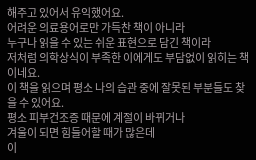해주고 있어서 유익했어요.
어려운 의료용어로만 가득찬 책이 아니라
누구나 읽을 수 있는 쉬운 표현으로 담긴 책이라
저처럼 의학상식이 부족한 이에게도 부담없이 읽히는 책이네요.
이 책을 읽으며 평소 나의 습관 중에 잘못된 부분들도 찾을 수 있어요.
평소 피부건조증 때문에 계절이 바뀌거나
겨울이 되면 힘들어할 때가 많은데
이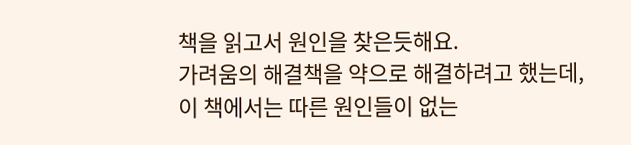책을 읽고서 원인을 찾은듯해요.
가려움의 해결책을 약으로 해결하려고 했는데,
이 책에서는 따른 원인들이 없는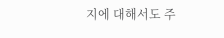지에 대해서도 주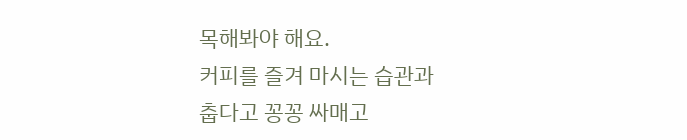목해봐야 해요.
커피를 즐겨 마시는 습관과
춥다고 꽁꽁 싸매고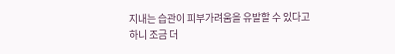지내는 습관이 피부가려움을 유발할 수 있다고
하니 조금 더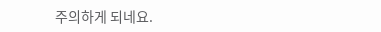주의하게 되네요.